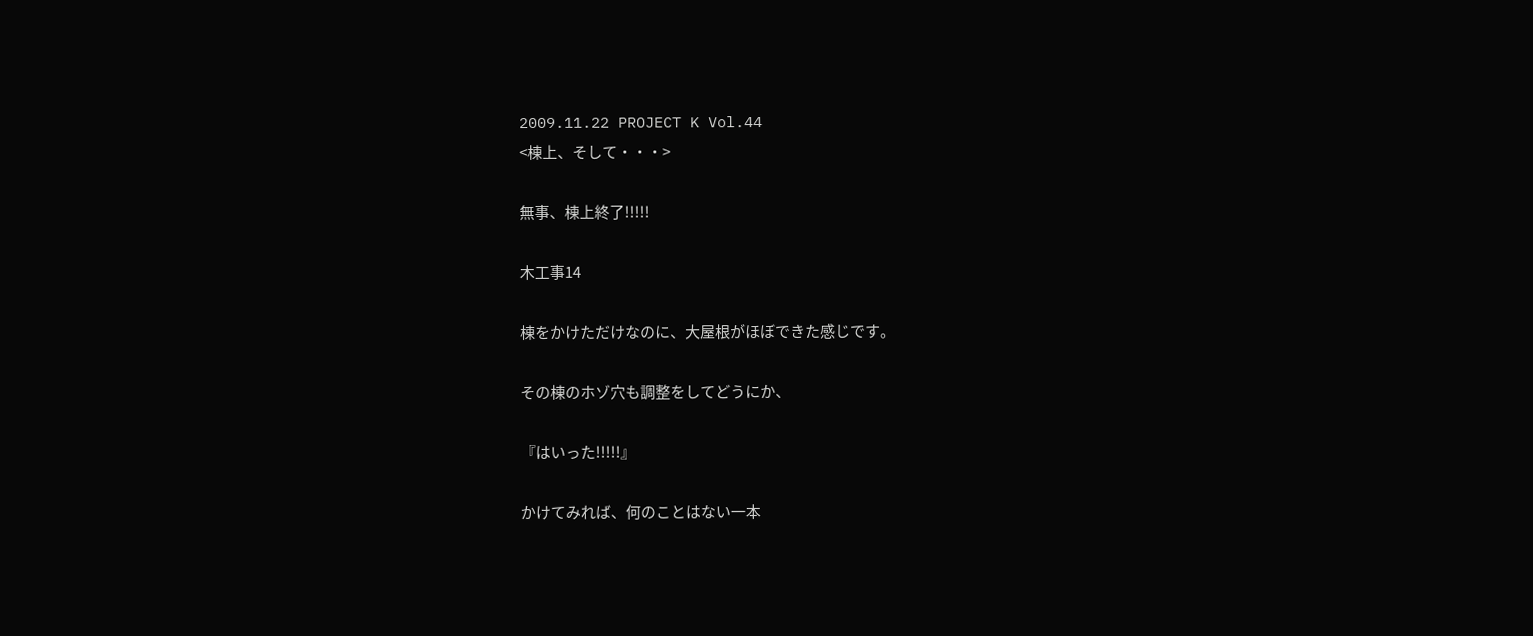2009.11.22 PROJECT K Vol.44
<棟上、そして・・・>

無事、棟上終了!!!!!

木工事14

棟をかけただけなのに、大屋根がほぼできた感じです。

その棟のホゾ穴も調整をしてどうにか、

『はいった!!!!!』

かけてみれば、何のことはない一本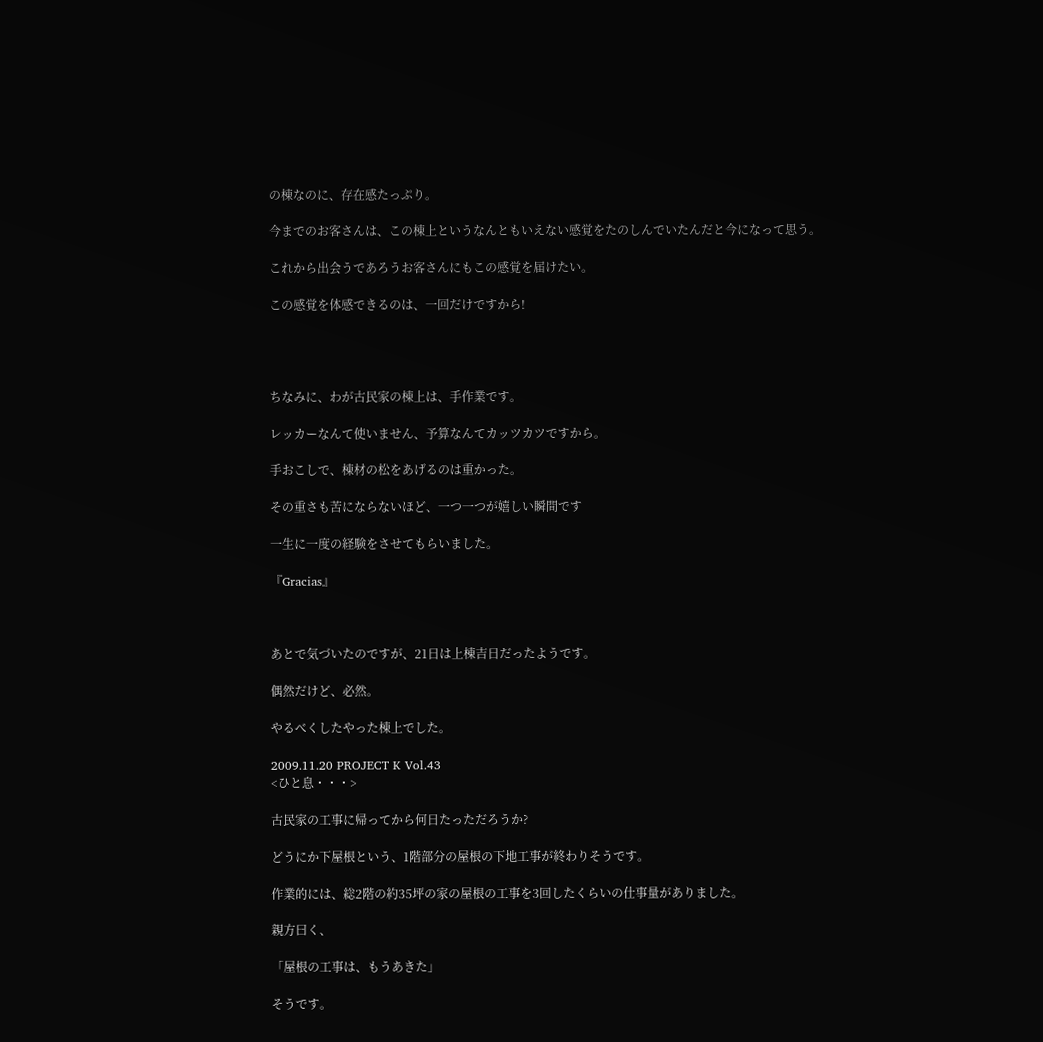の棟なのに、存在感たっぷり。

今までのお客さんは、この棟上というなんともいえない感覚をたのしんでいたんだと今になって思う。

これから出会うであろうお客さんにもこの感覚を届けたい。

この感覚を体感できるのは、一回だけですから!




ちなみに、わが古民家の棟上は、手作業です。

レッカーなんて使いません、予算なんてカッツカツですから。

手おこしで、棟材の松をあげるのは重かった。

その重さも苦にならないほど、一つ一つが嬉しい瞬間です

一生に一度の経験をさせてもらいました。

『Gracias』



あとで気づいたのですが、21日は上棟吉日だったようです。

偶然だけど、必然。

やるべくしたやった棟上でした。

2009.11.20 PROJECT K Vol.43
<ひと息・・・>

古民家の工事に帰ってから何日たっただろうか?

どうにか下屋根という、1階部分の屋根の下地工事が終わりそうです。

作業的には、総2階の約35坪の家の屋根の工事を3回したくらいの仕事量がありました。

親方曰く、

「屋根の工事は、もうあきた」

そうです。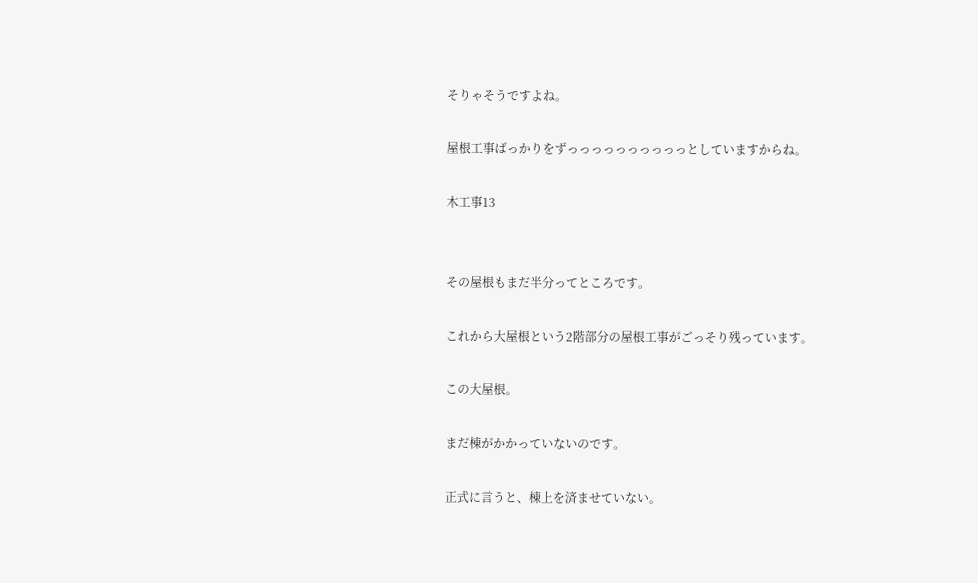そりゃそうですよね。

屋根工事ばっかりをずっっっっっっっっっっとしていますからね。

木工事13


その屋根もまだ半分ってところです。

これから大屋根という2階部分の屋根工事がごっそり残っています。

この大屋根。

まだ棟がかかっていないのです。

正式に言うと、棟上を済ませていない。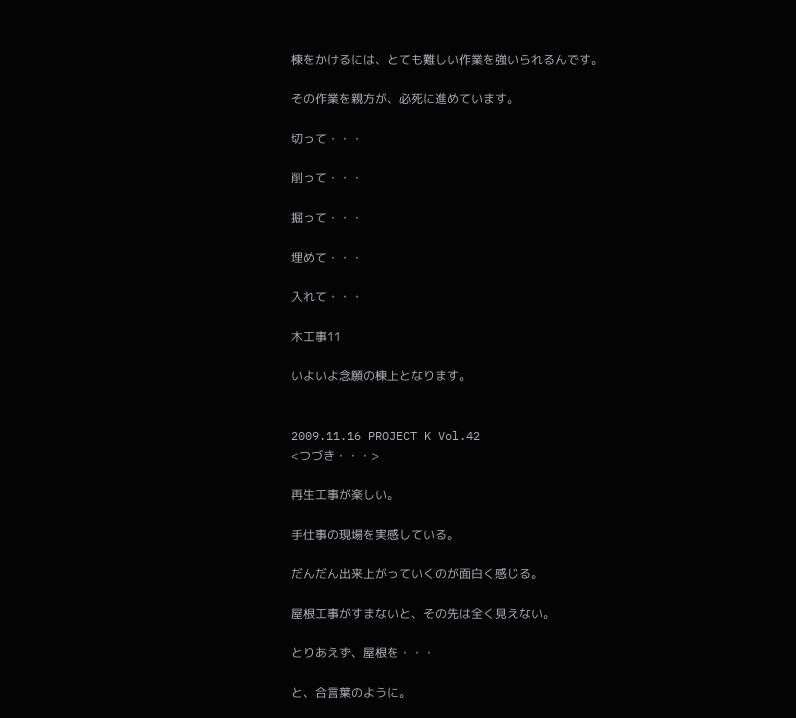棟をかけるには、とても難しい作業を強いられるんです。

その作業を親方が、必死に進めています。

切って・・・

削って・・・

掘って・・・

埋めて・・・

入れて・・・

木工事11

いよいよ念願の棟上となります。


2009.11.16 PROJECT K Vol.42
<つづき・・・>

再生工事が楽しい。

手仕事の現場を実感している。

だんだん出来上がっていくのが面白く感じる。

屋根工事がすまないと、その先は全く見えない。

とりあえず、屋根を・・・

と、合言葉のように。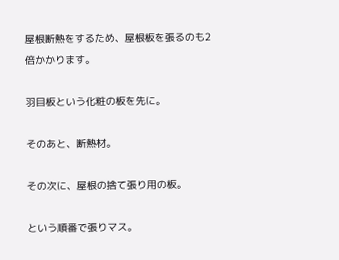屋根断熱をするため、屋根板を張るのも2倍かかります。

羽目板という化粧の板を先に。

そのあと、断熱材。

その次に、屋根の捨て張り用の板。

という順番で張りマス。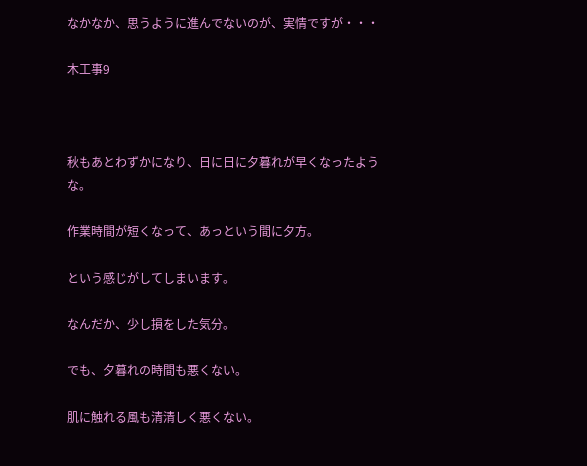なかなか、思うように進んでないのが、実情ですが・・・

木工事9



秋もあとわずかになり、日に日に夕暮れが早くなったような。

作業時間が短くなって、あっという間に夕方。

という感じがしてしまいます。

なんだか、少し損をした気分。

でも、夕暮れの時間も悪くない。

肌に触れる風も清清しく悪くない。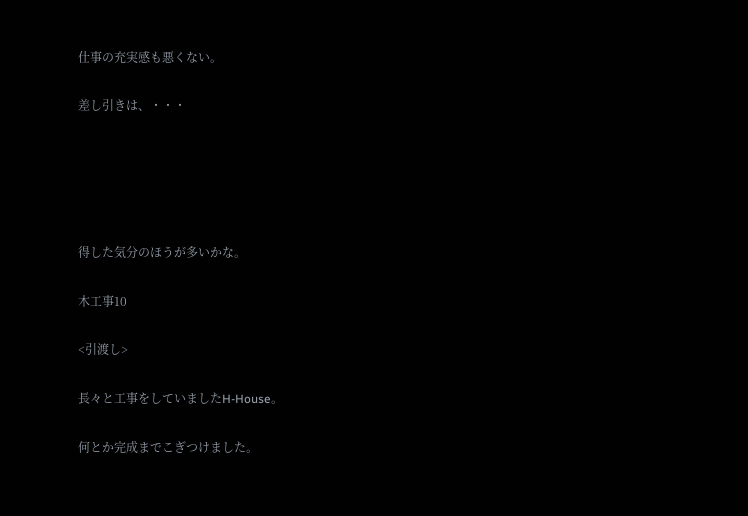仕事の充実感も悪くない。

差し引きは、・・・





得した気分のほうが多いかな。

木工事10

<引渡し>

長々と工事をしていましたH-House。

何とか完成までこぎつけました。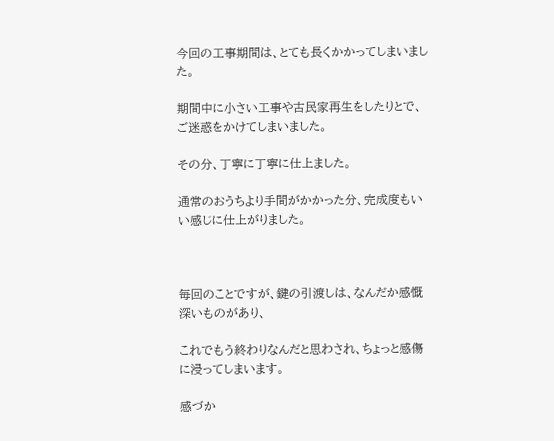今回の工事期間は、とても長くかかってしまいました。

期間中に小さい工事や古民家再生をしたりとで、ご迷惑をかけてしまいました。

その分、丁寧に丁寧に仕上ました。

通常のおうちより手間がかかった分、完成度もいい感じに仕上がりました。



毎回のことですが、鍵の引渡しは、なんだか感慨深いものがあり、

これでもう終わりなんだと思わされ、ちょっと感傷に浸ってしまいます。

感づか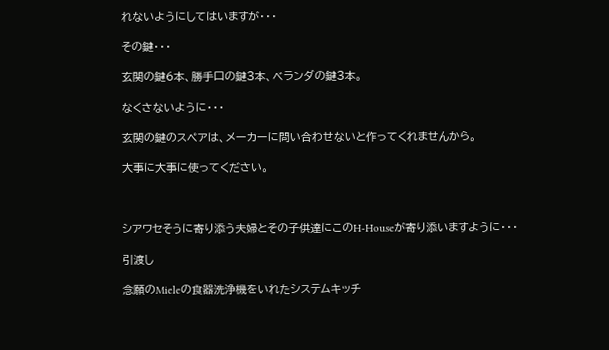れないようにしてはいますが・・・

その鍵・・・

玄関の鍵6本、勝手口の鍵3本、ベランダの鍵3本。

なくさないように・・・

玄関の鍵のスペアは、メーカーに問い合わせないと作ってくれませんから。

大事に大事に使ってください。



シアワセそうに寄り添う夫婦とその子供達にこのH-Houseが寄り添いますように・・・

引渡し

念願のMieleの食器洗浄機をいれたシステムキッチ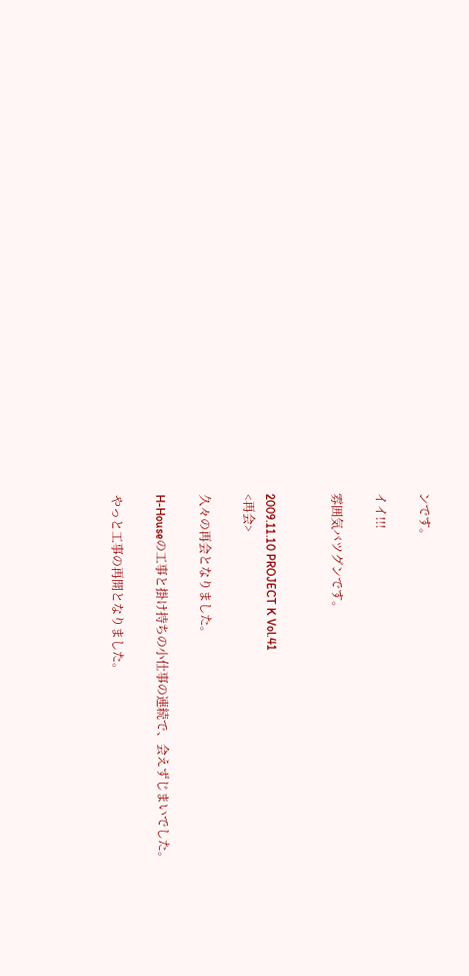ンです。

イイ!!!

雰囲気バツグンです。


2009.11.10 PROJECT K Vol.41
<再会>

久々の再会となりました。

H-Houseの工事と掛け持ちの小仕事の連続で、会えずじまいでした。

やっと工事の再開となりました。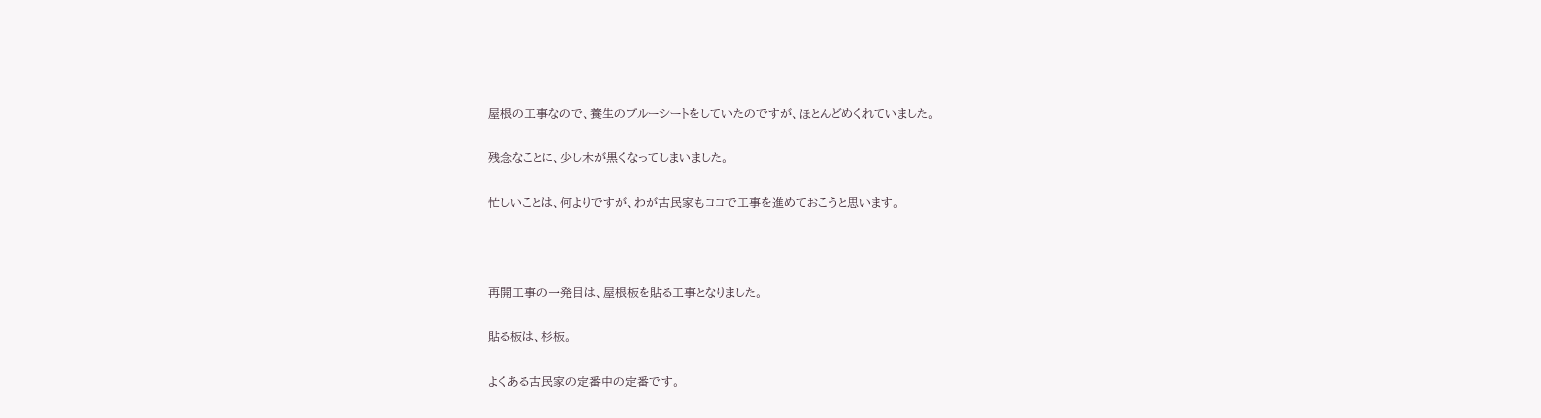屋根の工事なので、養生のブルーシートをしていたのですが、ほとんどめくれていました。

残念なことに、少し木が黒くなってしまいました。

忙しいことは、何よりですが、わが古民家もココで工事を進めておこうと思います。



再開工事の一発目は、屋根板を貼る工事となりました。

貼る板は、杉板。

よくある古民家の定番中の定番です。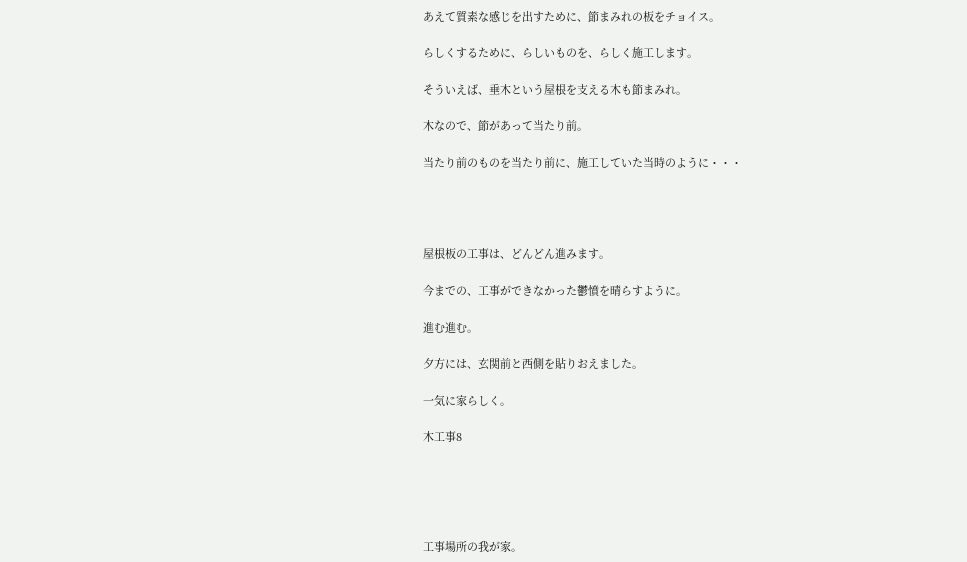あえて質素な感じを出すために、節まみれの板をチョイス。

らしくするために、らしいものを、らしく施工します。

そういえば、垂木という屋根を支える木も節まみれ。

木なので、節があって当たり前。

当たり前のものを当たり前に、施工していた当時のように・・・




屋根板の工事は、どんどん進みます。

今までの、工事ができなかった鬱憤を晴らすように。

進む進む。

夕方には、玄関前と西側を貼りおえました。

一気に家らしく。

木工事8





工事場所の我が家。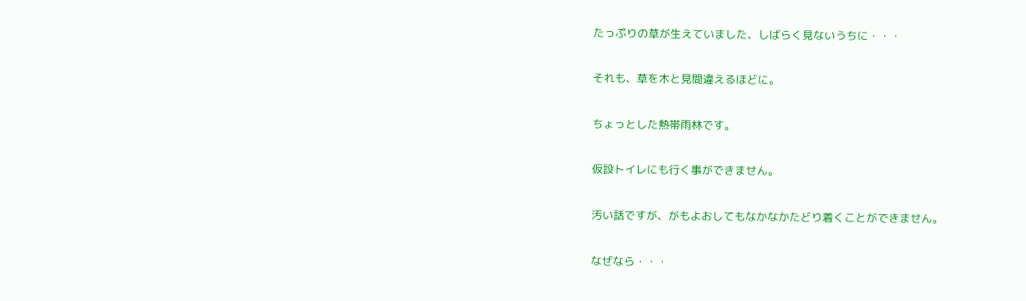たっぷりの草が生えていました、しばらく見ないうちに・・・

それも、草を木と見間違えるほどに。

ちょっとした熱帯雨林です。

仮設トイレにも行く事ができません。

汚い話ですが、がもよおしてもなかなかたどり着くことができません。

なぜなら・・・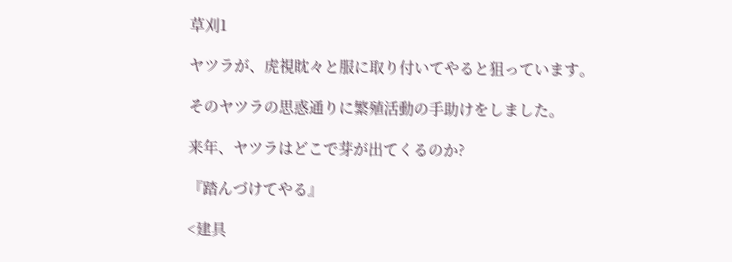草刈1

ヤツラが、虎視眈々と服に取り付いてやると狙っています。

そのヤツラの思惑通りに繁殖活動の手助けをしました。

来年、ヤツラはどこで芽が出てくるのか?

『踏んづけてやる』

<建具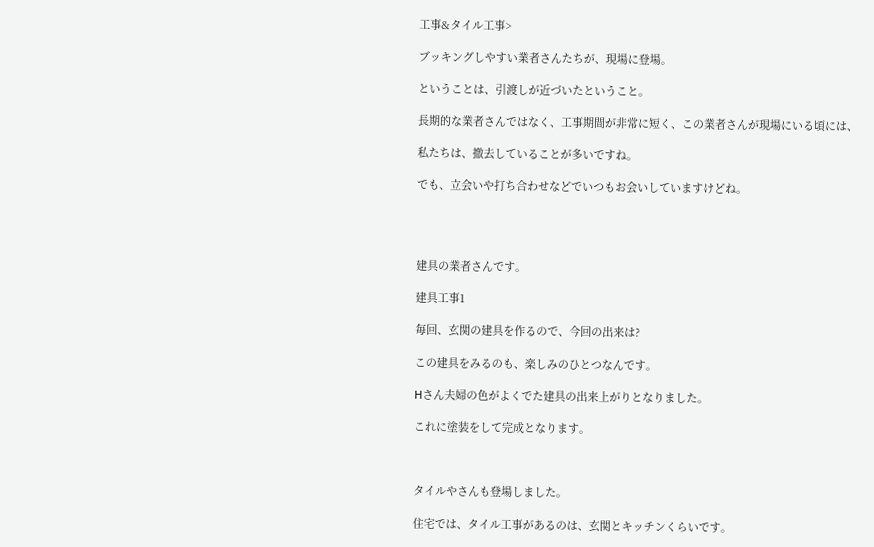工事&タイル工事>

ブッキングしやすい業者さんたちが、現場に登場。

ということは、引渡しが近づいたということ。

長期的な業者さんではなく、工事期間が非常に短く、この業者さんが現場にいる頃には、

私たちは、撤去していることが多いですね。

でも、立会いや打ち合わせなどでいつもお会いしていますけどね。




建具の業者さんです。

建具工事1

毎回、玄関の建具を作るので、今回の出来は?

この建具をみるのも、楽しみのひとつなんです。

Hさん夫婦の色がよくでた建具の出来上がりとなりました。

これに塗装をして完成となります。



タイルやさんも登場しました。

住宅では、タイル工事があるのは、玄関とキッチンくらいです。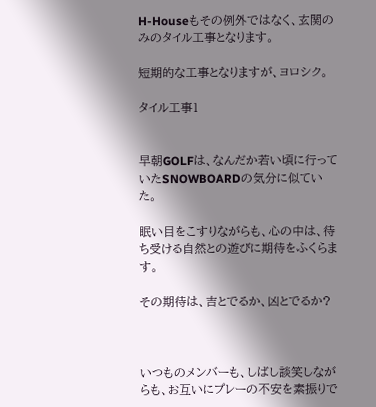H-Houseもその例外ではなく、玄関のみのタイル工事となります。

短期的な工事となりますが、ヨロシク。

タイル工事1


早朝GOLFは、なんだか若い頃に行っていたSNOWBOARDの気分に似ていた。

眠い目をこすりながらも、心の中は、待ち受ける自然との遊びに期待をふくらます。

その期待は、吉とでるか、凶とでるか?



いつものメンバーも、しばし談笑しながらも、お互いにプレーの不安を素振りで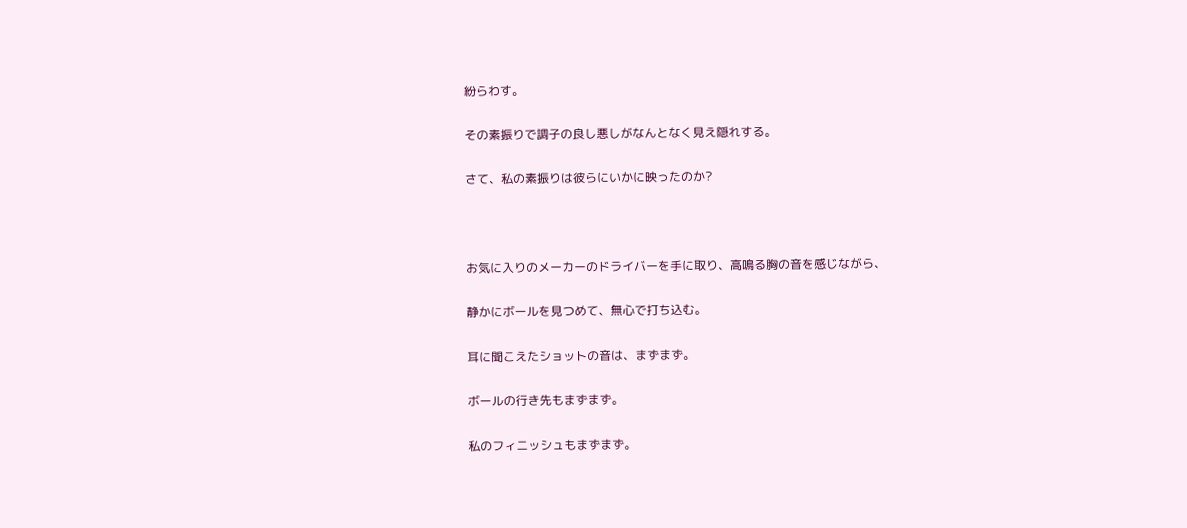紛らわす。

その素振りで調子の良し悪しがなんとなく見え隠れする。

さて、私の素振りは彼らにいかに映ったのか?



お気に入りのメーカーのドライバーを手に取り、高鳴る胸の音を感じながら、

静かにボールを見つめて、無心で打ち込む。

耳に聞こえたショットの音は、まずまず。

ボールの行き先もまずまず。

私のフィニッシュもまずまず。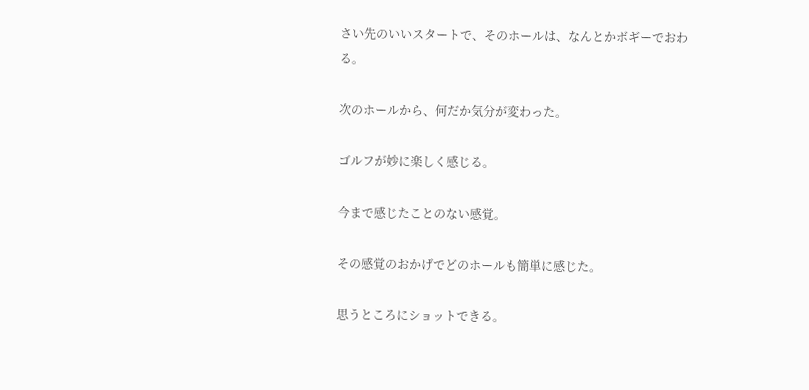さい先のいいスタートで、そのホールは、なんとかボギーでおわる。

次のホールから、何だか気分が変わった。

ゴルフが妙に楽しく感じる。

今まで感じたことのない感覚。

その感覚のおかげでどのホールも簡単に感じた。

思うところにショットできる。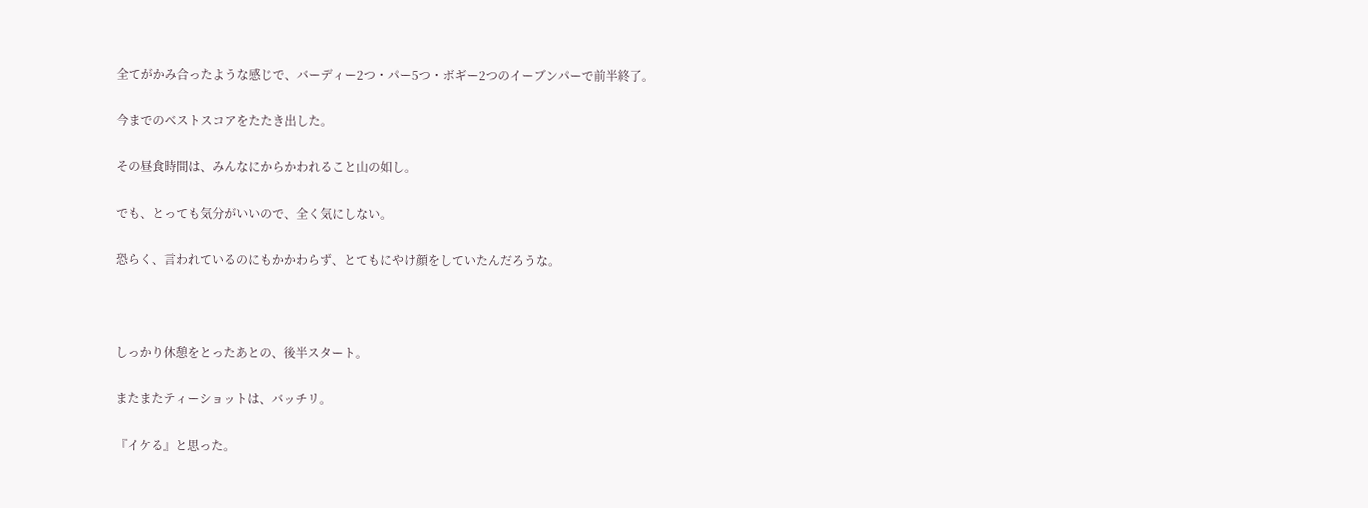全てがかみ合ったような感じで、バーディー2つ・パー5つ・ボギー2つのイーブンパーで前半終了。

今までのベストスコアをたたき出した。

その昼食時間は、みんなにからかわれること山の如し。

でも、とっても気分がいいので、全く気にしない。

恐らく、言われているのにもかかわらず、とてもにやけ顔をしていたんだろうな。



しっかり休憩をとったあとの、後半スタート。

またまたティーショットは、バッチリ。

『イケる』と思った。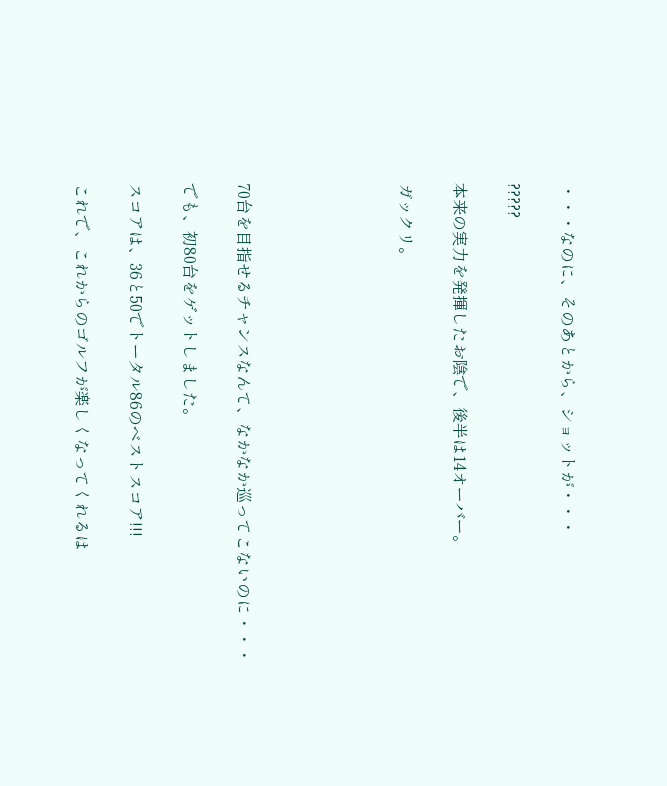・・・なのに、そのあとから、ショットが・・・

?????

本来の実力を発揮したお陰で、後半は14オーバー。

ガックリ。





70台を目指せるチャンスなんて、なかなか巡ってこないのに・・・

でも、初80台をゲットしました。

スコアは、36と50でトータル86のベストスコア!!!

これで、これからのゴルフが楽しくなってくれるは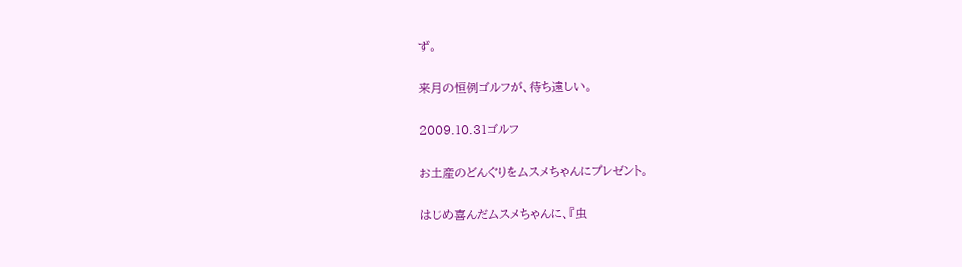ず。

来月の恒例ゴルフが、待ち遠しい。

2009.10.31ゴルフ

お土産のどんぐりをムスメちゃんにプレゼント。

はじめ喜んだムスメちゃんに、『虫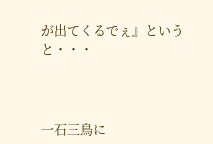が出てくるでぇ』というと・・・



一石三鳥に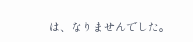は、なりませんでした。